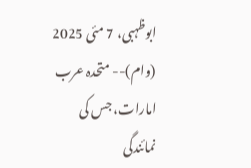ابوظہبی، 7 مئی 2025 (وام)-- متحدہ عرب امارات، جس کی نمائندگی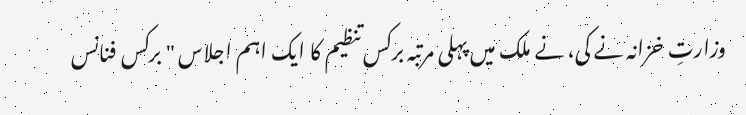وزارتِ خزانہ نے کی، نے ملک میں پہلی مرتبہ برکس تنظیم کا ایک اہم اجلاس "برکس فنانس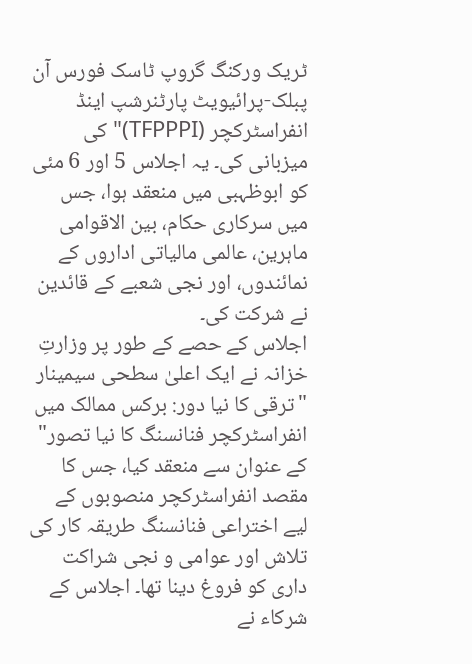ٹریک ورکنگ گروپ ٹاسک فورس آن پبلک-پرائیویٹ پارٹنرشپ اینڈ انفراسٹرکچر (TFPPPI)" کی میزبانی کی۔ یہ اجلاس 5 اور 6 مئی کو ابوظہبی میں منعقد ہوا، جس میں سرکاری حکام، بین الاقوامی ماہرین، عالمی مالیاتی اداروں کے نمائندوں، اور نجی شعبے کے قائدین نے شرکت کی۔
اجلاس کے حصے کے طور پر وزارتِ خزانہ نے ایک اعلیٰ سطحی سیمینار "ترقی کا نیا دور: برکس ممالک میں انفراسٹرکچر فنانسنگ کا نیا تصور" کے عنوان سے منعقد کیا، جس کا مقصد انفراسٹرکچر منصوبوں کے لیے اختراعی فنانسنگ طریقہ کار کی تلاش اور عوامی و نجی شراکت داری کو فروغ دینا تھا۔ اجلاس کے شرکاء نے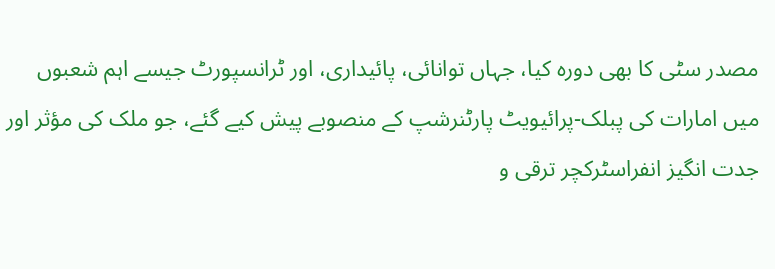مصدر سٹی کا بھی دورہ کیا، جہاں توانائی، پائیداری، اور ٹرانسپورٹ جیسے اہم شعبوں میں امارات کی پبلک-پرائیویٹ پارٹنرشپ کے منصوبے پیش کیے گئے، جو ملک کی مؤثر اور جدت انگیز انفراسٹرکچر ترقی و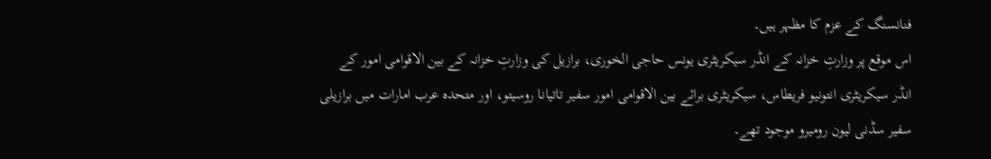فنانسنگ کے عزم کا مظہر ہیں۔
اس موقع پر وزارتِ خزانہ کے انڈر سیکریٹری یونس حاجی الخوری، برازیل کی وزارتِ خزانہ کے بین الاقوامی امور کے انڈر سیکریٹری انتونیو فریطاس، سیکریٹری برائے بین الاقوامی امور سفیر تاتیانا روسیتو، اور متحدہ عرب امارات میں برازیلی سفیر سڈنی لیون رومیرو موجود تھے۔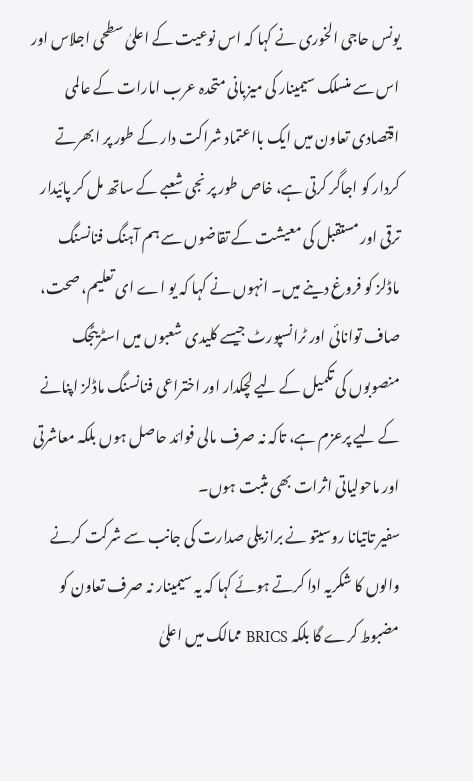یونس حاجی الخوری نے کہا کہ اس نوعیت کے اعلیٰ سطحی اجلاس اور اس سے منسلک سیمینار کی میزبانی متحدہ عرب امارات کے عالمی اقتصادی تعاون میں ایک بااعتماد شراکت دار کے طور پر ابھرتے کردار کو اجاگر کرتی ہے، خاص طور پر نجی شعبے کے ساتھ مل کر پائیدار ترقی اور مستقبل کی معیشت کے تقاضوں سے ہم آہنگ فنانسنگ ماڈلز کو فروغ دینے میں۔ انہوں نے کہا کہ یو اے ای تعلیم، صحت، صاف توانائی اور ٹرانسپورٹ جیسے کلیدی شعبوں میں اسٹریٹجک منصوبوں کی تکمیل کے لیے لچکدار اور اختراعی فنانسنگ ماڈلز اپنانے کے لیے پرعزم ہے، تاکہ نہ صرف مالی فوائد حاصل ہوں بلکہ معاشرتی اور ماحولیاتی اثرات بھی مثبت ہوں۔
سفیر تاتیانا روسیتو نے برازیلی صدارت کی جانب سے شرکت کرنے والوں کا شکریہ ادا کرتے ہوئے کہا کہ یہ سیمینار نہ صرف تعاون کو مضبوط کرے گا بلکہ BRICS ممالک میں اعلیٰ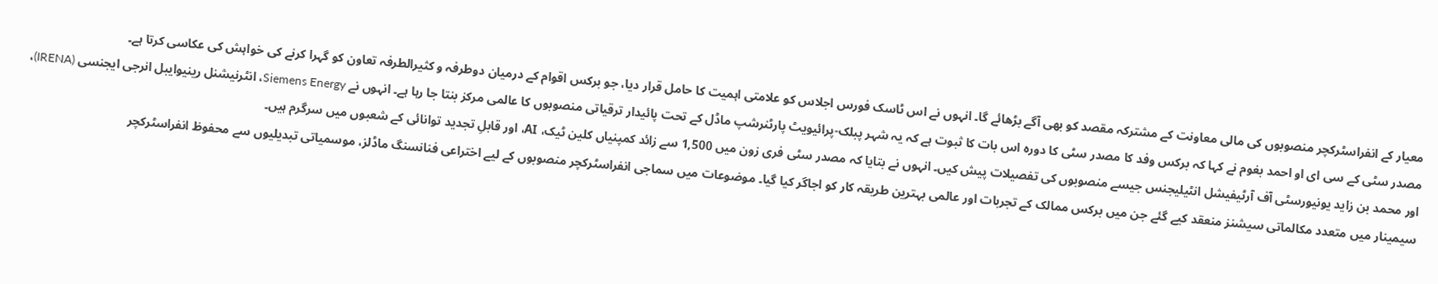معیار کے انفراسٹرکچر منصوبوں کی مالی معاونت کے مشترکہ مقصد کو بھی آگے بڑھائے گا۔ انہوں نے اس ٹاسک فورس اجلاس کو علامتی اہمیت کا حامل قرار دیا، جو برکس اقوام کے درمیان دوطرفہ و کثیرالطرفہ تعاون کو گہرا کرنے کی خواہش کی عکاسی کرتا ہے۔
مصدر سٹی کے سی ای او احمد بغوم نے کہا کہ برکس وفد کا مصدر سٹی کا دورہ اس بات کا ثبوت ہے کہ یہ شہر پبلک-پرائیویٹ پارٹنرشپ ماڈل کے تحت پائیدار ترقیاتی منصوبوں کا عالمی مرکز بنتا جا رہا ہے۔ انہوں نے Siemens Energy، انٹرنیشنل رینیوایبل انرجی ایجنسی (IRENA)، اور محمد بن زاید یونیورسٹی آف آرٹیفیشل انٹیلیجنس جیسے منصوبوں کی تفصیلات پیش کیں۔ انہوں نے بتایا کہ مصدر سٹی فری زون میں 1,500 سے زائد کمپنیاں کلین ٹیک، AI، اور قابلِ تجدید توانائی کے شعبوں میں سرگرم ہیں۔
سیمینار میں متعدد مکالماتی سیشنز منعقد کیے گئے جن میں برکس ممالک کے تجربات اور عالمی بہترین طریقہ کار کو اجاگر کیا گیا۔ موضوعات میں سماجی انفراسٹرکچر منصوبوں کے لیے اختراعی فنانسنگ ماڈلز، موسمیاتی تبدیلیوں سے محفوظ انفراسٹرکچر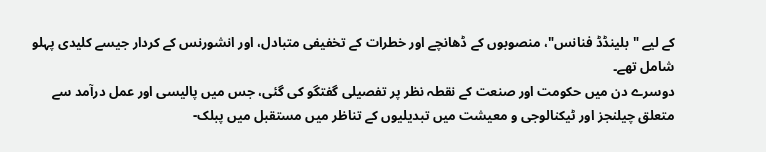کے لیے "بلینڈڈ فنانس"، منصوبوں کے ڈھانچے اور خطرات کے تخفیفی متبادل، اور انشورنس کے کردار جیسے کلیدی پہلو شامل تھے۔
دوسرے دن میں حکومت اور صنعت کے نقطہ نظر پر تفصیلی گفتگو کی گئی، جس میں پالیسی اور عمل درآمد سے متعلق چیلنجز اور ٹیکنالوجی و معیشت میں تبدیلیوں کے تناظر میں مستقبل میں پبلک-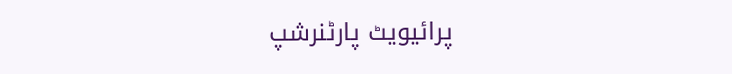پرائیویٹ پارٹنرشپ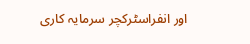اور انفراسٹرکچر سرمایہ کاری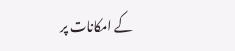کے امکانات پر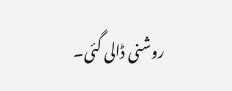روشنی ڈالی گئی۔